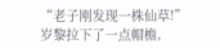“老子刚发现一株仙草!”
岁黎拉下了一点帽檐,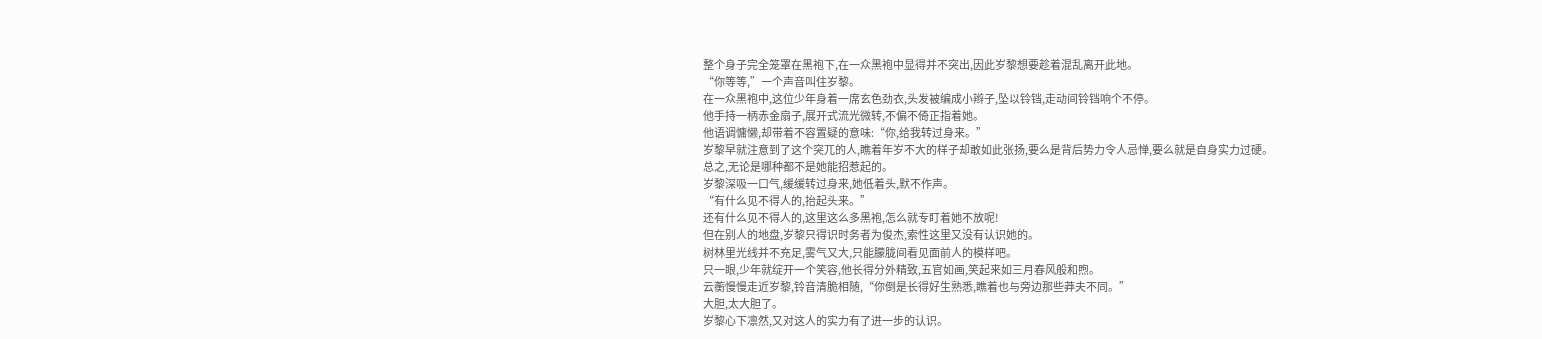整个身子完全笼罩在黑袍下,在一众黑袍中显得并不突出,因此岁黎想要趁着混乱离开此地。
“你等等,”一个声音叫住岁黎。
在一众黑袍中,这位少年身着一席玄色劲衣,头发被编成小辫子,坠以铃铛,走动间铃铛响个不停。
他手持一柄赤金扇子,展开式流光微转,不偏不倚正指着她。
他语调慵懒,却带着不容置疑的意味:“你,给我转过身来。”
岁黎早就注意到了这个突兀的人,瞧着年岁不大的样子却敢如此张扬,要么是背后势力令人忌惮,要么就是自身实力过硬。
总之,无论是哪种都不是她能招惹起的。
岁黎深吸一口气,缓缓转过身来,她低着头,默不作声。
“有什么见不得人的,抬起头来。”
还有什么见不得人的,这里这么多黑袍,怎么就专盯着她不放呢!
但在别人的地盘,岁黎只得识时务者为俊杰,索性这里又没有认识她的。
树林里光线并不充足,雾气又大,只能朦胧间看见面前人的模样吧。
只一眼,少年就绽开一个笑容,他长得分外精致,五官如画,笑起来如三月春风般和煦。
云蘅慢慢走近岁黎,铃音清脆相随,“你倒是长得好生熟悉,瞧着也与旁边那些莽夫不同。”
大胆,太大胆了。
岁黎心下凛然,又对这人的实力有了进一步的认识。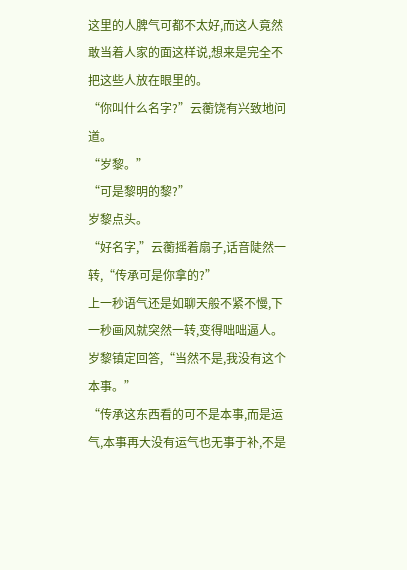这里的人脾气可都不太好,而这人竟然敢当着人家的面这样说,想来是完全不把这些人放在眼里的。
“你叫什么名字?”云蘅饶有兴致地问道。
“岁黎。”
“可是黎明的黎?”
岁黎点头。
“好名字,”云蘅摇着扇子,话音陡然一转,“传承可是你拿的?”
上一秒语气还是如聊天般不紧不慢,下一秒画风就突然一转,变得咄咄逼人。
岁黎镇定回答,“当然不是,我没有这个本事。”
“传承这东西看的可不是本事,而是运气,本事再大没有运气也无事于补,不是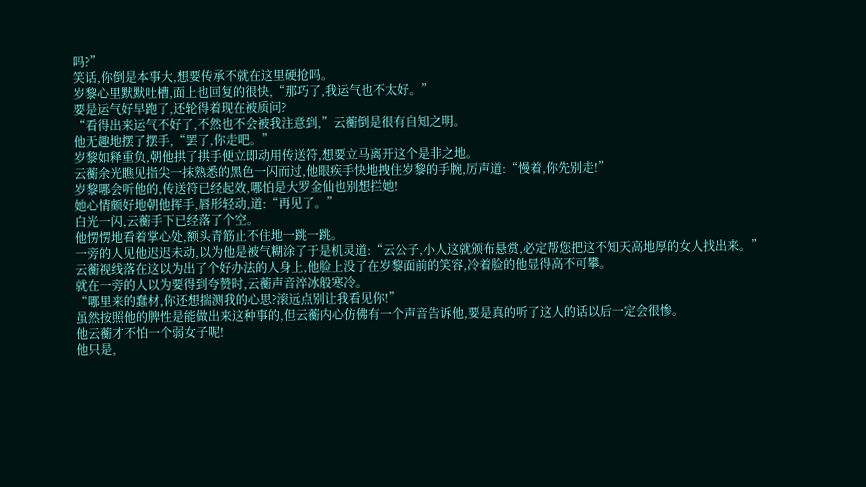吗?”
笑话,你倒是本事大,想要传承不就在这里硬抢吗。
岁黎心里默默吐槽,面上也回复的很快,“那巧了,我运气也不太好。”
要是运气好早跑了,还轮得着现在被质问?
“看得出来运气不好了,不然也不会被我注意到,”云蘅倒是很有自知之明。
他无趣地摆了摆手,“罢了,你走吧。”
岁黎如释重负,朝他拱了拱手便立即动用传送符,想要立马离开这个是非之地。
云蘅余光瞧见指尖一抹熟悉的黑色一闪而过,他眼疾手快地拽住岁黎的手腕,厉声道:“慢着,你先别走!”
岁黎哪会听他的,传送符已经起效,哪怕是大罗金仙也别想拦她!
她心情颇好地朝他挥手,唇形轻动,道:“再见了。”
白光一闪,云蘅手下已经落了个空。
他愣愣地看着掌心处,额头青筋止不住地一跳一跳。
一旁的人见他迟迟未动,以为他是被气糊涂了于是机灵道:“云公子,小人这就颁布悬赏,必定帮您把这不知天高地厚的女人找出来。”
云蘅视线落在这以为出了个好办法的人身上,他脸上没了在岁黎面前的笑容,冷着脸的他显得高不可攀。
就在一旁的人以为要得到夸赞时,云蘅声音淬冰般寒冷。
“哪里来的蠢材,你还想揣测我的心思?滚远点别让我看见你!”
虽然按照他的脾性是能做出来这种事的,但云蘅内心仿佛有一个声音告诉他,要是真的听了这人的话以后一定会很惨。
他云蘅才不怕一个弱女子呢!
他只是,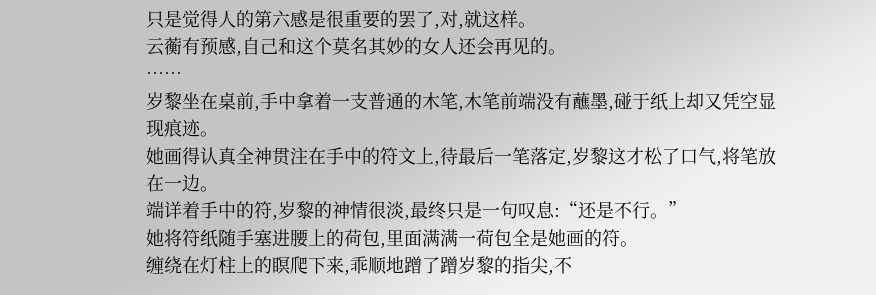只是觉得人的第六感是很重要的罢了,对,就这样。
云蘅有预感,自己和这个莫名其妙的女人还会再见的。
……
岁黎坐在桌前,手中拿着一支普通的木笔,木笔前端没有蘸墨,碰于纸上却又凭空显现痕迹。
她画得认真全神贯注在手中的符文上,待最后一笔落定,岁黎这才松了口气,将笔放在一边。
端详着手中的符,岁黎的神情很淡,最终只是一句叹息:“还是不行。”
她将符纸随手塞进腰上的荷包,里面满满一荷包全是她画的符。
缠绕在灯柱上的瞑爬下来,乖顺地蹭了蹭岁黎的指尖,不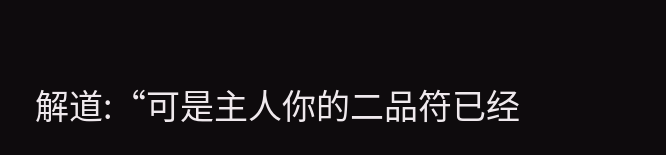解道:“可是主人你的二品符已经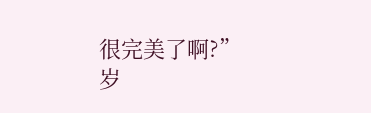很完美了啊?”
岁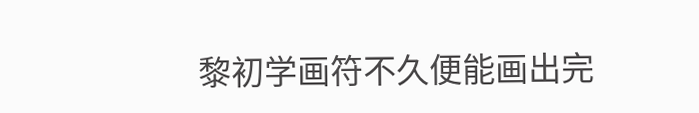黎初学画符不久便能画出完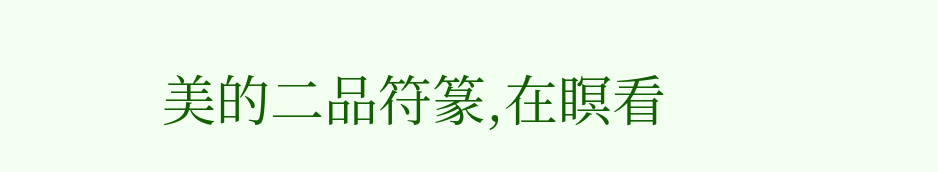美的二品符篆,在瞑看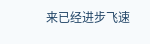来已经进步飞速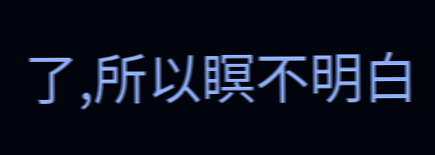了,所以瞑不明白